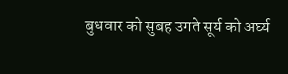बुधवार को सुबह उगते सूर्य को अर्घ्य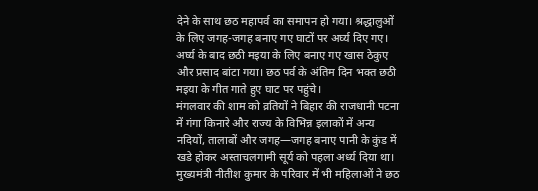देने के साथ छठ महापर्व का समापन हो गया। श्रद्धालुओं के लिए जगह-जगह बनाए गए घाटों पर अर्घ्य दिए गए। अर्घ्य के बाद छठी मइया के लिए बनाए गए खास ठेकुए और प्रसाद बांटा गया। छठ पर्व के अंतिम दिन भक्त छठी मइया के गीत गाते हुए घाट पर पहुंचे।
मंगलवार की शाम को व्रतियों ने बिहार की राजधानी पटना में गंगा किनारे और राज्य के विभिन्न इलाकों में अन्य नदियों, तालाबों और जगह—जगह बनाए पानी के कुंड में खडे होकर अस्ताचलगामी सूर्य को पहला अर्ध्य दिया था।
मुख्यमंत्री नीतीश कुमार के परिवार में भी महिलाओं ने छठ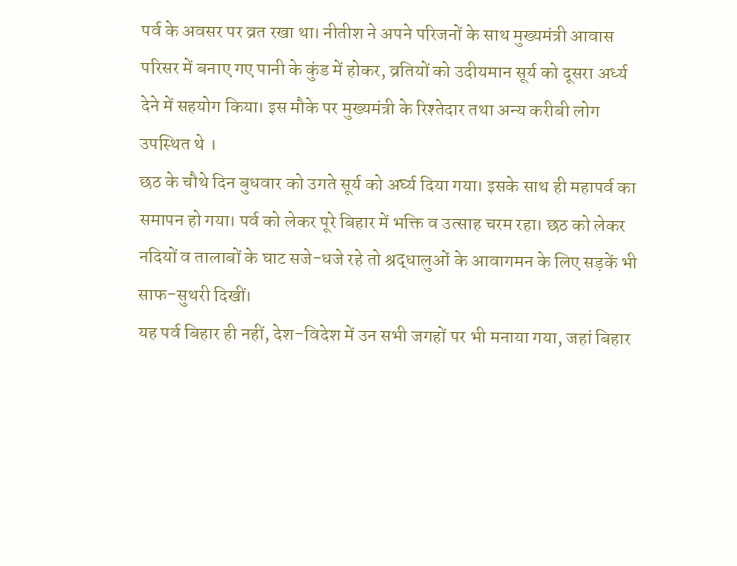पर्व के अवसर पर व्रत रखा था। नीतीश ने अपने परिजनों के साथ मुख्यमंत्री आवास परिसर में बनाए गए पानी के कुंड में होकर, व्रतियों को उदीयमान सूर्य को दूसरा अर्ध्य देने में सहयोग किया। इस मौके पर मुख्यमंत्री के रिश्तेदार तथा अन्य करीबी लोग उपस्थित थे ।
छठ के चौथे दिन बुधवार को उगते सूर्य को अर्घ्य दिया गया। इसके साथ ही महापर्व का समापन हो गया। पर्व को लेकर पूरे बिहार में भक्ति व उत्साह चरम रहा। छठ को लेकर नदियों व तालाबों के घाट सजे-धजे रहे तो श्रद्धालुओं के आवागमन के लिए सड़कें भी साफ-सुथरी दिखीं।
यह पर्व बिहार ही नहीं, देश-विदेश में उन सभी जगहों पर भी मनाया गया, जहां बिहार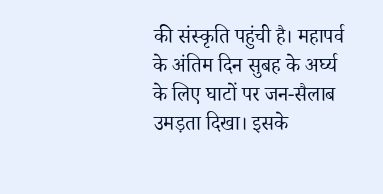की संस्कृति पहुंची है। महापर्व के अंतिम दिन सुबह के अर्घ्य के लिए घाटों पर जन-सैलाब उमड़ता दिखा। इसके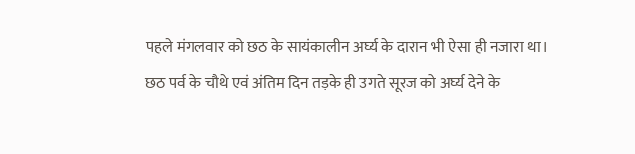पहले मंगलवार को छठ के सायंकालीन अर्घ्य के दारान भी ऐसा ही नजारा था।
छठ पर्व के चौथे एवं अंतिम दिन तड़के ही उगते सूरज को अर्घ्य देने के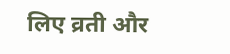लिए व्रती और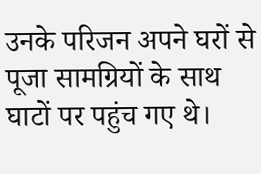उनके परिजन अपने घरों से पूजा सामग्रियों के साथ घाटों पर पहुंच गए थे।